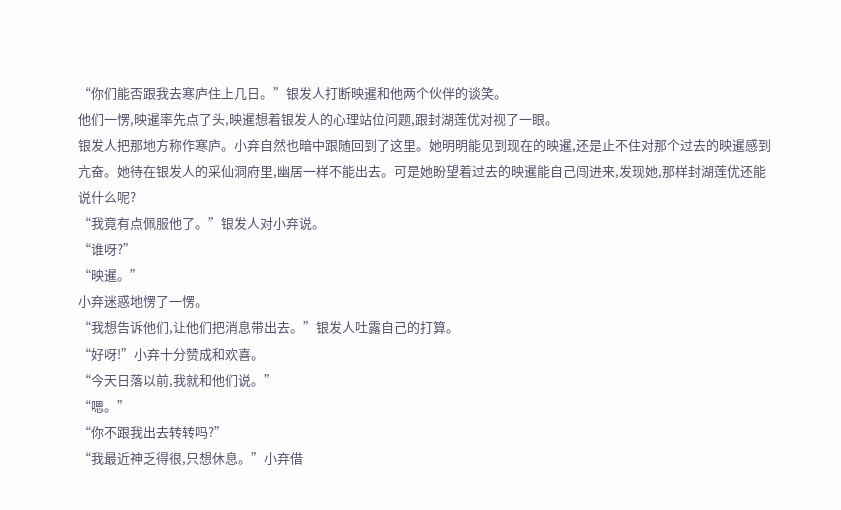“你们能否跟我去寒庐住上几日。”银发人打断映暹和他两个伙伴的谈笑。
他们一愣,映暹率先点了头,映暹想着银发人的心理站位问题,跟封湖莲优对视了一眼。
银发人把那地方称作寒庐。小弃自然也暗中跟随回到了这里。她明明能见到现在的映暹,还是止不住对那个过去的映暹感到亢奋。她待在银发人的采仙洞府里,幽居一样不能出去。可是她盼望着过去的映暹能自己闯进来,发现她,那样封湖莲优还能说什么呢?
“我竟有点佩服他了。”银发人对小弃说。
“谁呀?”
“映暹。”
小弃迷惑地愣了一愣。
“我想告诉他们,让他们把消息带出去。”银发人吐露自己的打算。
“好呀!”小弃十分赞成和欢喜。
“今天日落以前,我就和他们说。”
“嗯。”
“你不跟我出去转转吗?”
“我最近神乏得很,只想休息。”小弃借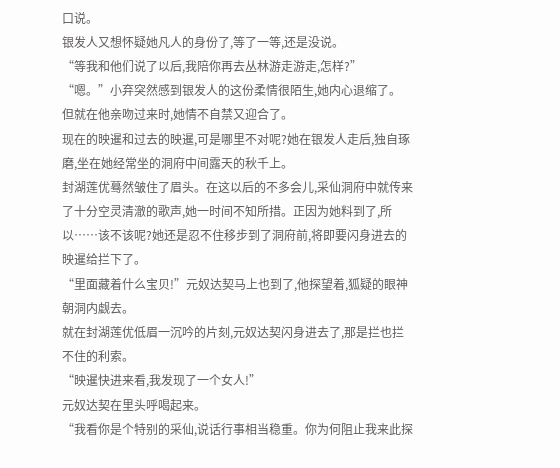口说。
银发人又想怀疑她凡人的身份了,等了一等,还是没说。
“等我和他们说了以后,我陪你再去丛林游走游走,怎样?”
“嗯。”小弃突然感到银发人的这份柔情很陌生,她内心退缩了。
但就在他亲吻过来时,她情不自禁又迎合了。
现在的映暹和过去的映暹,可是哪里不对呢?她在银发人走后,独自琢磨,坐在她经常坐的洞府中间露天的秋千上。
封湖莲优蓦然皱住了眉头。在这以后的不多会儿,采仙洞府中就传来了十分空灵清澈的歌声,她一时间不知所措。正因为她料到了,所以……该不该呢?她还是忍不住移步到了洞府前,将即要闪身进去的映暹给拦下了。
“里面藏着什么宝贝!”元奴达契马上也到了,他探望着,狐疑的眼神朝洞内觑去。
就在封湖莲优低眉一沉吟的片刻,元奴达契闪身进去了,那是拦也拦不住的利索。
“映暹快进来看,我发现了一个女人!”
元奴达契在里头呼喝起来。
“我看你是个特别的采仙,说话行事相当稳重。你为何阻止我来此探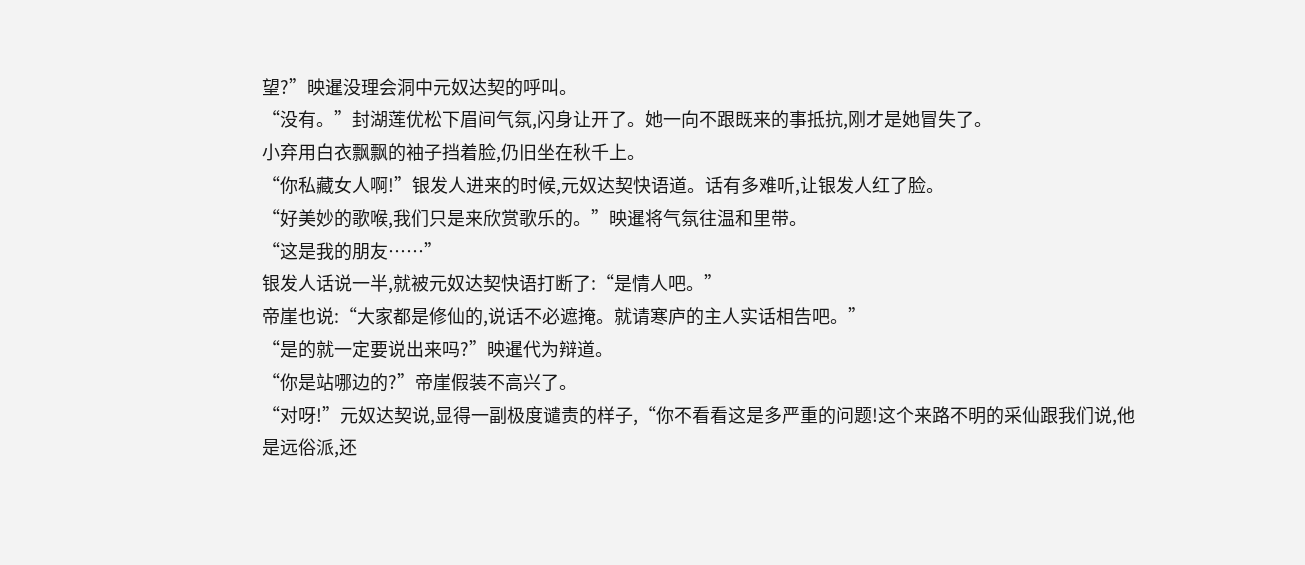望?”映暹没理会洞中元奴达契的呼叫。
“没有。”封湖莲优松下眉间气氛,闪身让开了。她一向不跟既来的事抵抗,刚才是她冒失了。
小弃用白衣飘飘的袖子挡着脸,仍旧坐在秋千上。
“你私藏女人啊!”银发人进来的时候,元奴达契快语道。话有多难听,让银发人红了脸。
“好美妙的歌喉,我们只是来欣赏歌乐的。”映暹将气氛往温和里带。
“这是我的朋友……”
银发人话说一半,就被元奴达契快语打断了:“是情人吧。”
帝崖也说:“大家都是修仙的,说话不必遮掩。就请寒庐的主人实话相告吧。”
“是的就一定要说出来吗?”映暹代为辩道。
“你是站哪边的?”帝崖假装不高兴了。
“对呀!”元奴达契说,显得一副极度谴责的样子,“你不看看这是多严重的问题!这个来路不明的采仙跟我们说,他是远俗派,还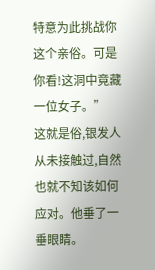特意为此挑战你这个亲俗。可是你看!这洞中竟藏一位女子。”
这就是俗,银发人从未接触过,自然也就不知该如何应对。他垂了一垂眼睛。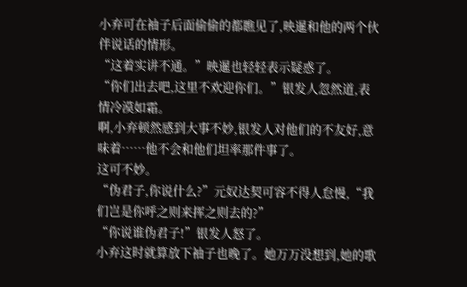小弃可在袖子后面偷偷的都瞧见了,映暹和他的两个伙伴说话的情形。
“这着实讲不通。”映暹也轻轻表示疑惑了。
“你们出去吧,这里不欢迎你们。”银发人忽然道,表情冷漠如霜。
啊,小弃顿然感到大事不妙,银发人对他们的不友好,意味着……他不会和他们坦率那件事了。
这可不妙。
“伪君子,你说什么?”元奴达契可容不得人怠慢,“我们岂是你呼之则来挥之则去的?”
“你说谁伪君子!”银发人怒了。
小弃这时就算放下袖子也晚了。她万万没想到,她的歌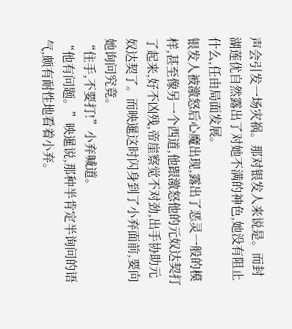声会引发一场灾祸。那对银发人来说是。而封湖莲优自然露出了对她不满的神色,她没有阻止什么,任由局面发展。
银发人被激怒后心魔出现,露出了恶灵一般的模样,甚至像另一个西道,他跟激怒他的元奴达契打了起来,好不凶残,帝崖察觉不对劲,出手协助元奴达契了。而映暹这时闪身到了小弃面前,要向她询问究竟。
“住手,不要打!”小弃喊道。
“他有问题。”映暹说,那种半肯定半询问的语气,颇有耐性地看着小弃。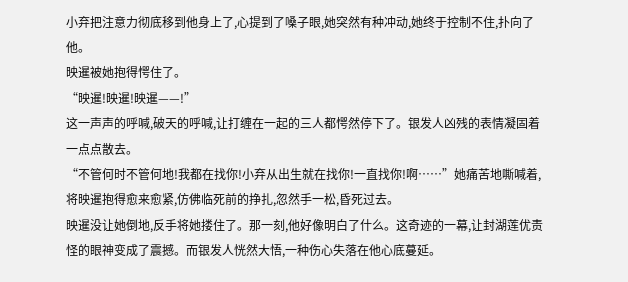小弃把注意力彻底移到他身上了,心提到了嗓子眼,她突然有种冲动,她终于控制不住,扑向了他。
映暹被她抱得愕住了。
“映暹!映暹!映暹——!”
这一声声的呼喊,破天的呼喊,让打缠在一起的三人都愕然停下了。银发人凶残的表情凝固着一点点散去。
“不管何时不管何地!我都在找你!小弃从出生就在找你!一直找你!啊……”她痛苦地嘶喊着,将映暹抱得愈来愈紧,仿佛临死前的挣扎,忽然手一松,昏死过去。
映暹没让她倒地,反手将她搂住了。那一刻,他好像明白了什么。这奇迹的一幕,让封湖莲优责怪的眼神变成了震撼。而银发人恍然大悟,一种伤心失落在他心底蔓延。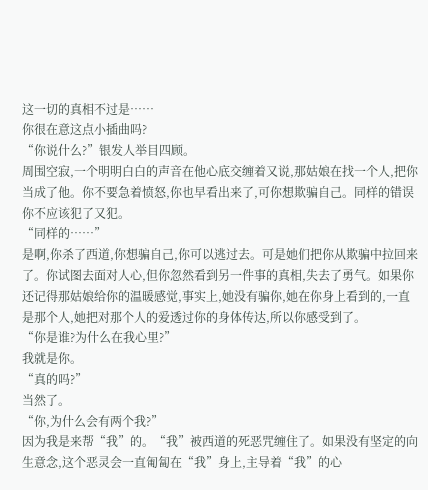这一切的真相不过是……
你很在意这点小插曲吗?
“你说什么?”银发人举目四顾。
周围空寂,一个明明白白的声音在他心底交缠着又说,那姑娘在找一个人,把你当成了他。你不要急着愤怒,你也早看出来了,可你想欺骗自己。同样的错误你不应该犯了又犯。
“同样的……”
是啊,你杀了西道,你想骗自己,你可以逃过去。可是她们把你从欺骗中拉回来了。你试图去面对人心,但你忽然看到另一件事的真相,失去了勇气。如果你还记得那姑娘给你的温暖感觉,事实上,她没有骗你,她在你身上看到的,一直是那个人,她把对那个人的爱透过你的身体传达,所以你感受到了。
“你是谁?为什么在我心里?”
我就是你。
“真的吗?”
当然了。
“你,为什么会有两个我?”
因为我是来帮“我”的。“我”被西道的死恶咒缠住了。如果没有坚定的向生意念,这个恶灵会一直匍匐在“我”身上,主导着“我”的心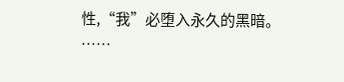性,“我”必堕入永久的黑暗。
……